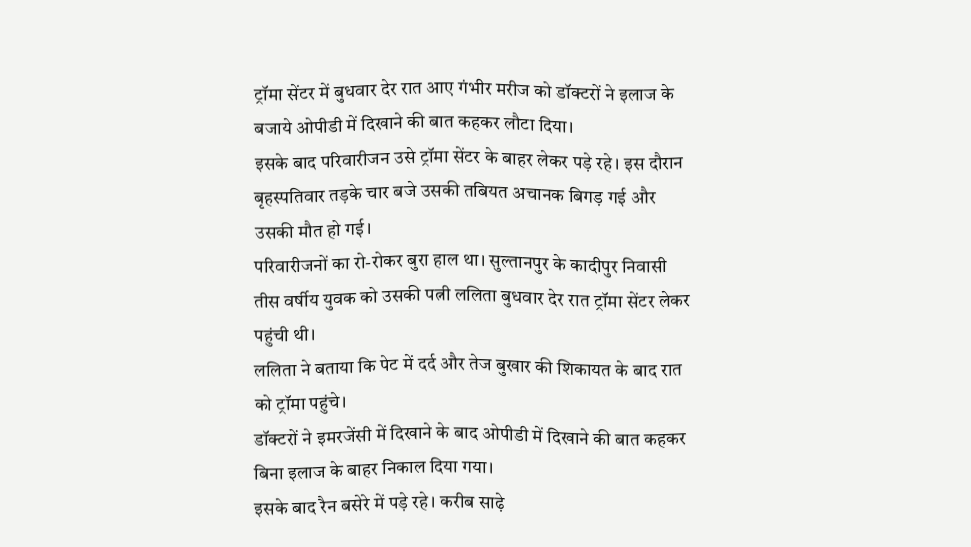ट्रॉमा सेंटर में बुधवार देर रात आए गंभीर मरीज को डॉक्टरों ने इलाज के बजाये ओपीडी में दिखाने की बात कहकर लौटा दिया।
इसके बाद परिवारीजन उसे ट्रॉमा सेंटर के बाहर लेकर पड़े रहे। इस दौरान बृहस्पतिवार तड़के चार बजे उसकी तबियत अचानक बिगड़ गई और उसकी मौत हो गई।
परिवारीजनों का रो-रोकर बुरा हाल था। सुल्तानपुर के कादीपुर निवासी तीस वर्षीय युवक को उसकी पत्नी ललिता बुधवार देर रात ट्रॉमा सेंटर लेकर पहुंची थी।
ललिता ने बताया कि पेट में दर्द और तेज बुखार की शिकायत के बाद रात को ट्रॉमा पहुंचे।
डॉक्टरों ने इमरजेंसी में दिखाने के बाद ओपीडी में दिखाने की बात कहकर बिना इलाज के बाहर निकाल दिया गया।
इसके बाद रैन बसेरे में पड़े रहे। करीब साढ़े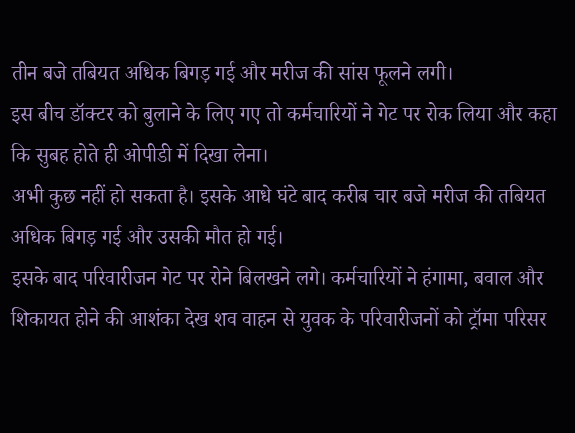तीन बजे तबियत अधिक बिगड़ गई और मरीज की सांस फूलने लगी।
इस बीच डॉक्टर को बुलाने के लिए गए तो कर्मचारियों ने गेट पर रोक लिया और कहा कि सुबह होते ही ओपीडी में दिखा लेना।
अभी कुछ नहीं हो सकता है। इसके आधे घंटे बाद करीब चार बजे मरीज की तबियत अधिक बिगड़ गई और उसकी मौत हो गई।
इसके बाद परिवारीजन गेट पर रोने बिलखने लगे। कर्मचारियों ने हंगामा, बवाल और शिकायत होने की आशंका देख शव वाहन से युवक के परिवारीजनों को ट्रॉमा परिसर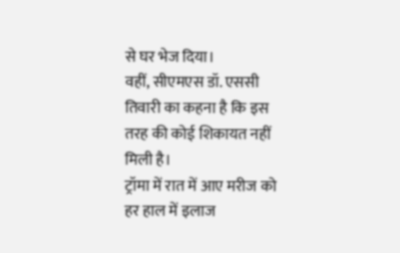से घर भेज दिया।
वहीं, सीएमएस डॉ. एससी तिवारी का कहना है कि इस तरह की कोई शिकायत नहीं मिली है।
ट्रॉमा में रात में आए मरीज को हर हाल में इलाज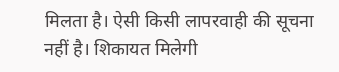मिलता है। ऐसी किसी लापरवाही की सूचना नहीं है। शिकायत मिलेगी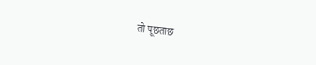तो पूछताछ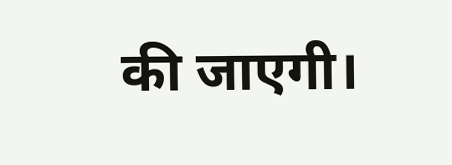की जाएगी।